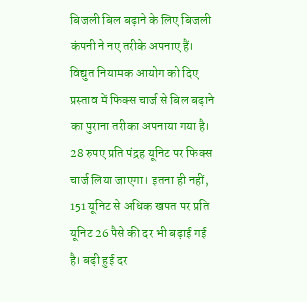बिजली बिल बढ़ाने के लिए बिजली कंपनी ने नए तरीके अपनाए हैं। विद्युत नियामक आयोग को दिए प्रस्ताव में फिक्स चार्ज से बिल बढ़ाने का पुराना तरीका अपनाया गया है। 28 रुपए प्रति पंद्रह यूनिट पर फिक्स चार्ज लिया जाएगा। इतना ही नहीं, 151 यूनिट से अधिक खपत पर प्रति यूनिट 26 पैसे की दर भी बढ़ाई गई है। बढ़ी हुई दर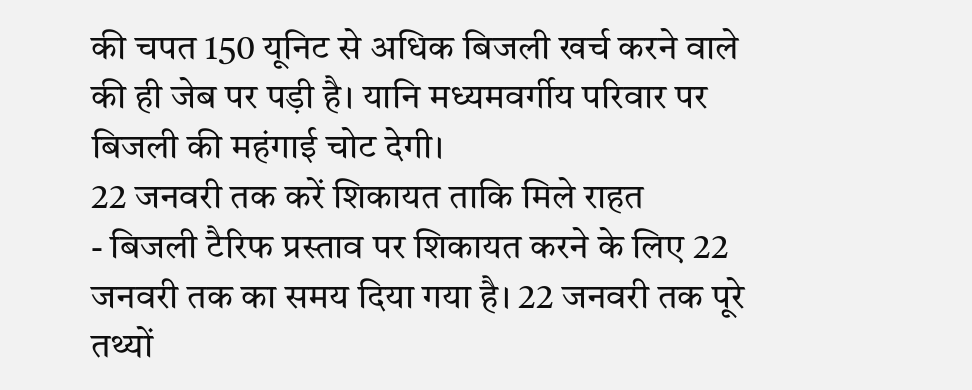की चपत 150 यूनिट से अधिक बिजली खर्च करने वाले की ही जेब पर पड़ी है। यानि मध्यमवर्गीय परिवार पर बिजली की महंगाई चोट देगी।
22 जनवरी तक करें शिकायत ताकि मिले राहत
- बिजली टैरिफ प्रस्ताव पर शिकायत करने के लिए 22 जनवरी तक का समय दिया गया है। 22 जनवरी तक पूरे तथ्यों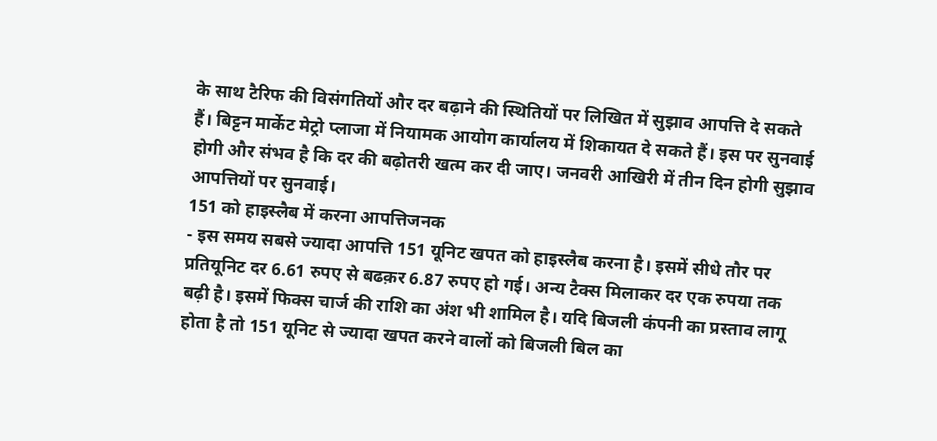के साथ टैरिफ की विसंगतियों और दर बढ़ाने की स्थितियों पर लिखित में सुझाव आपत्ति दे सकते हैं। बिट्टन मार्केट मेट्रो प्लाजा में नियामक आयोग कार्यालय में शिकायत दे सकते हैं। इस पर सुनवाई होगी और संभव है कि दर की बढ़ोतरी खत्म कर दी जाए। जनवरी आखिरी में तीन दिन होगी सुझाव आपत्तियों पर सुनवाई।
151 को हाइस्लैब में करना आपत्तिजनक
- इस समय सबसे ज्यादा आपत्ति 151 यूनिट खपत को हाइस्लैब करना है। इसमें सीधे तौर पर प्रतियूनिट दर 6.61 रुपए से बढक़र 6.87 रुपए हो गई। अन्य टैक्स मिलाकर दर एक रुपया तक बढ़ी है। इसमें फिक्स चार्ज की राशि का अंश भी शामिल है। यदि बिजली कंपनी का प्रस्ताव लागू होता है तो 151 यूनिट से ज्यादा खपत करने वालों को बिजली बिल का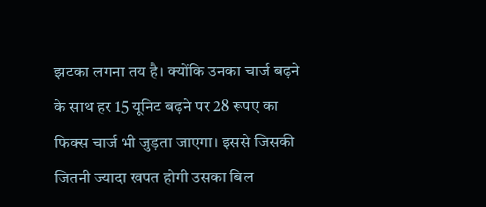झटका लगना तय है। क्योंकि उनका चार्ज बढ़ने के साथ हर 15 यूनिट बढ़ने पर 28 रूपए का फिक्स चार्ज भी जुड़ता जाएगा। इससे जिसकी जितनी ज्यादा खपत होगी उसका बिल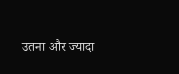उतना और ज्यादा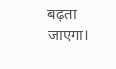बढ़ता जाएगा।